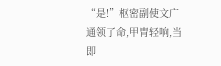“是!”枢密副使文广通领了命,甲胄轻响,当即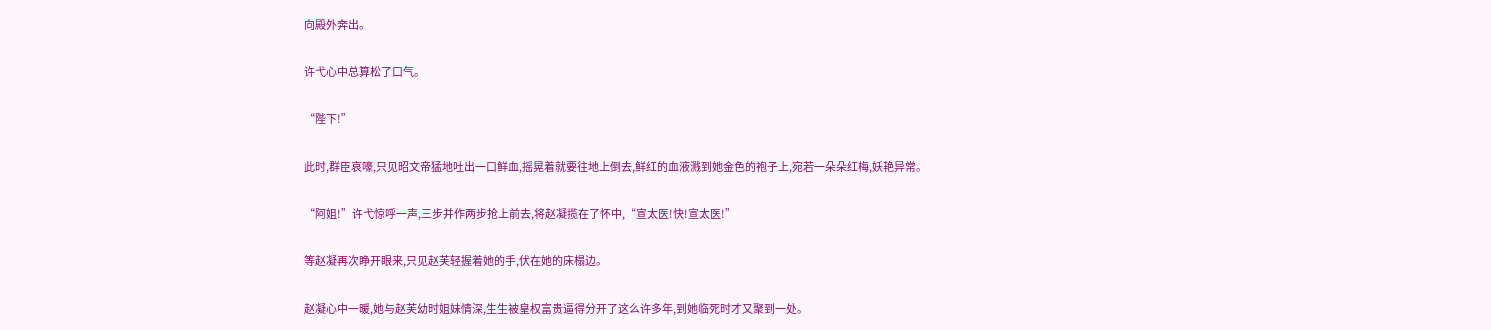向殿外奔出。

许弋心中总算松了口气。

“陛下!”

此时,群臣哀嚎,只见昭文帝猛地吐出一口鲜血,摇晃着就要往地上倒去,鲜红的血液溅到她金色的袍子上,宛若一朵朵红梅,妖艳异常。

“阿姐!”许弋惊呼一声,三步并作两步抢上前去,将赵凝揽在了怀中,“宣太医!快!宣太医!”

等赵凝再次睁开眼来,只见赵芙轻握着她的手,伏在她的床榻边。

赵凝心中一暖,她与赵芙幼时姐妹情深,生生被皇权富贵逼得分开了这么许多年,到她临死时才又聚到一处。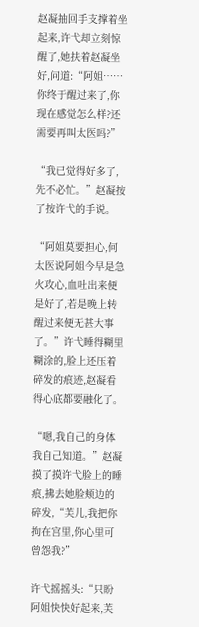赵凝抽回手支撑着坐起来,许弋却立刻惊醒了,她扶着赵凝坐好,问道:“阿姐……你终于醒过来了,你现在感觉怎么样?还需要再叫太医吗?”

“我已觉得好多了,先不必忙。”赵凝按了按许弋的手说。

“阿姐莫要担心,何太医说阿姐今早是急火攻心,血吐出来便是好了,若是晚上转醒过来便无甚大事了。”许弋睡得糊里糊涂的,脸上还压着碎发的痕迹,赵凝看得心底都要融化了。

“嗯,我自己的身体我自己知道。”赵凝摸了摸许弋脸上的睡痕,拂去她脸颊边的碎发,“芙儿,我把你拘在宫里,你心里可曾怨我?”

许弋摇摇头:“只盼阿姐快快好起来,芙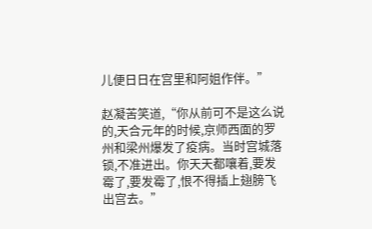儿便日日在宫里和阿姐作伴。”

赵凝苦笑道,“你从前可不是这么说的,天合元年的时候,京师西面的罗州和梁州爆发了疫病。当时宫城落锁,不准进出。你天天都嚷着,要发霉了,要发霉了,恨不得插上翅膀飞出宫去。”